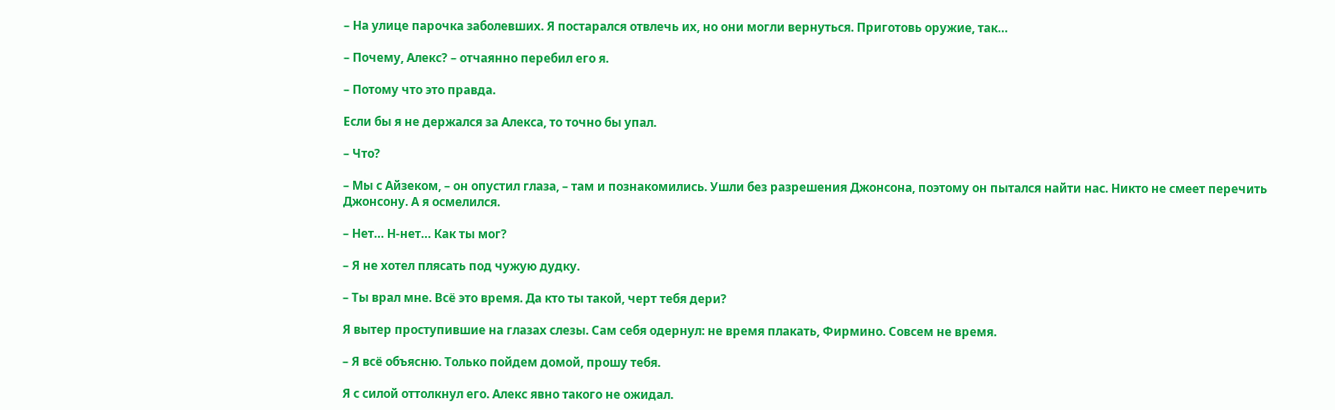– На улице парочка заболевших. Я постарался отвлечь их, но они могли вернуться. Приготовь оружие, так…

– Почему, Алекс? – отчаянно перебил его я.

– Потому что это правда.

Если бы я не держался за Алекса, то точно бы упал.

– Что?

– Мы с Айзеком, – он опустил глаза, – там и познакомились. Ушли без разрешения Джонсона, поэтому он пытался найти нас. Никто не смеет перечить Джонсону. А я осмелился.

– Нет… Н-нет… Как ты мог?

– Я не хотел плясать под чужую дудку.

– Ты врал мне. Всё это время. Да кто ты такой, черт тебя дери?

Я вытер проступившие на глазах слезы. Сам себя одернул: не время плакать, Фирмино. Совсем не время.

– Я всё объясню. Только пойдем домой, прошу тебя.

Я с силой оттолкнул его. Алекс явно такого не ожидал.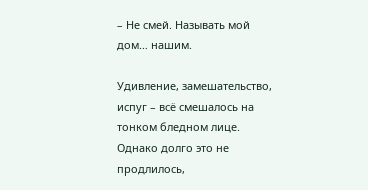– Не смей. Называть мой дом… нашим.

Удивление, замешательство, испуг – всё смешалось на тонком бледном лице. Однако долго это не продлилось,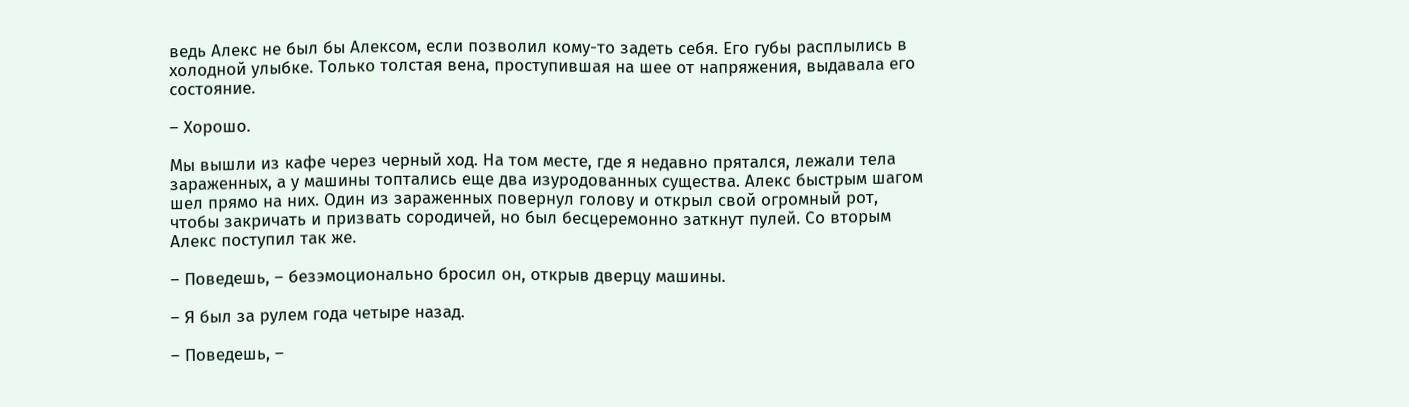ведь Алекс не был бы Алексом, если позволил кому-то задеть себя. Его губы расплылись в холодной улыбке. Только толстая вена, проступившая на шее от напряжения, выдавала его состояние.

– Хорошо.

Мы вышли из кафе через черный ход. На том месте, где я недавно прятался, лежали тела зараженных, а у машины топтались еще два изуродованных существа. Алекс быстрым шагом шел прямо на них. Один из зараженных повернул голову и открыл свой огромный рот, чтобы закричать и призвать сородичей, но был бесцеремонно заткнут пулей. Со вторым Алекс поступил так же.

– Поведешь, – безэмоционально бросил он, открыв дверцу машины.

– Я был за рулем года четыре назад.

– Поведешь, –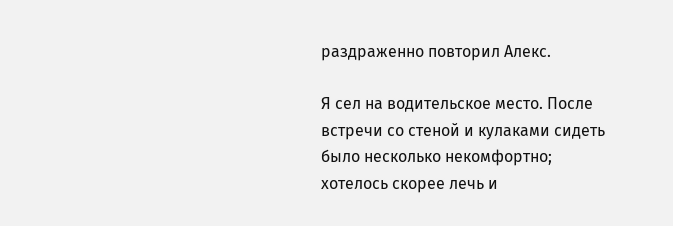раздраженно повторил Алекс.

Я сел на водительское место. После встречи со стеной и кулаками сидеть было несколько некомфортно; хотелось скорее лечь и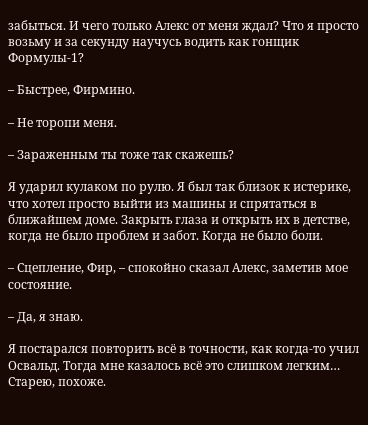забыться. И чего только Алекс от меня ждал? Что я просто возьму и за секунду научусь водить как гонщик Формулы-1?

– Быстрее, Фирмино.

– Не торопи меня.

– Зараженным ты тоже так скажешь?

Я ударил кулаком по рулю. Я был так близок к истерике, что хотел просто выйти из машины и спрятаться в ближайшем доме. Закрыть глаза и открыть их в детстве, когда не было проблем и забот. Когда не было боли.

– Сцепление, Фир, – спокойно сказал Алекс, заметив мое состояние.

– Да, я знаю.

Я постарался повторить всё в точности, как когда-то учил Освальд. Тогда мне казалось всё это слишком легким… Старею, похоже.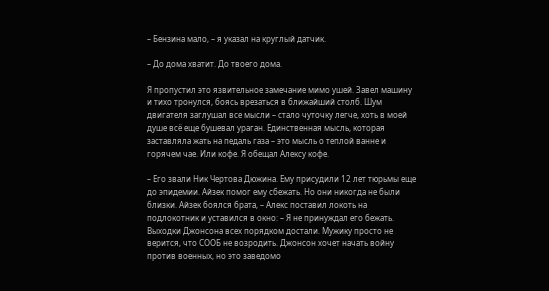– Бензина мало, – я указал на круглый датчик.

– До дома хватит. До твоего дома.

Я пропустил это язвительное замечание мимо ушей. Завел машину и тихо тронулся, боясь врезаться в ближайший столб. Шум двигателя заглушал все мысли – стало чуточку легче, хоть в моей душе всё еще бушевал ураган. Единственная мысль, которая заставляла жать на педаль газа – это мысль о теплой ванне и горячем чае. Или кофе. Я обещал Алексу кофе.

– Его звали Ник Чертова Дюжина. Ему присудили 12 лет тюрьмы еще до эпидемии. Айзек помог ему сбежать. Но они никогда не были близки. Айзек боялся брата, – Алекс поставил локоть на подлокотник и уставился в окно: – Я не принуждал его бежать. Выходки Джонсона всех порядком достали. Мужику просто не верится, что СООБ не возродить. Джонсон хочет начать войну против военных, но это заведомо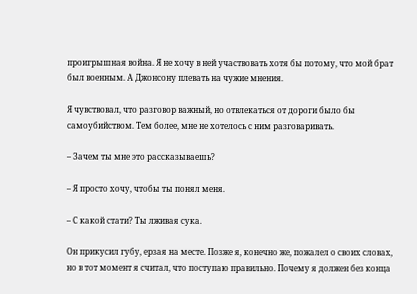проигрышная война. Я не хочу в ней участвовать хотя бы потому, что мой брат был военным. А Джонсону плевать на чужие мнения.

Я чувствовал, что разговор важный, но отвлекаться от дороги было бы самоубийством. Тем более, мне не хотелось с ним разговаривать.

– Зачем ты мне это рассказываешь?

– Я просто хочу, чтобы ты понял меня.

– С какой стати? Ты лживая сука.

Он прикусил губу, ерзая на месте. Позже я, конечно же, пожалел о своих словах, но в тот момент я считал, что поступаю правильно. Почему я должен без конца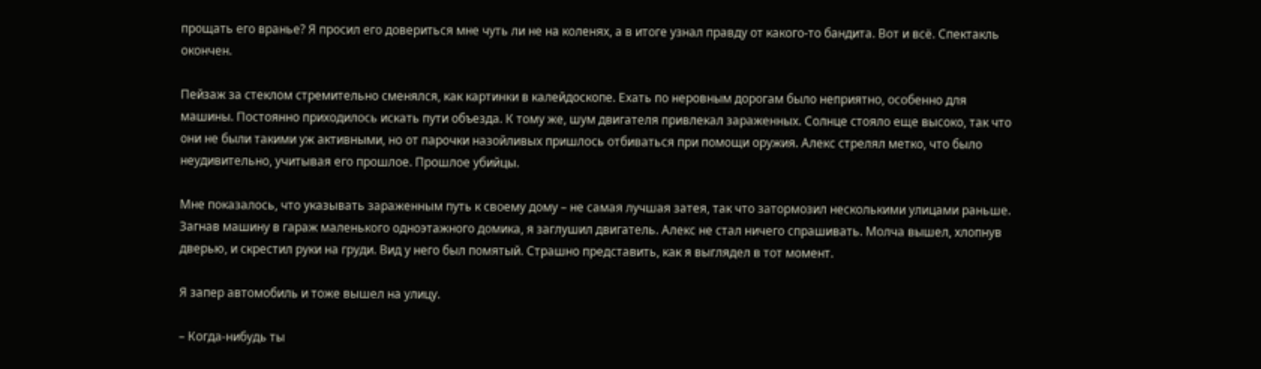прощать его вранье? Я просил его довериться мне чуть ли не на коленях, а в итоге узнал правду от какого-то бандита. Вот и всё. Спектакль окончен.

Пейзаж за стеклом стремительно сменялся, как картинки в калейдоскопе. Ехать по неровным дорогам было неприятно, особенно для машины. Постоянно приходилось искать пути объезда. К тому же, шум двигателя привлекал зараженных. Солнце стояло еще высоко, так что они не были такими уж активными, но от парочки назойливых пришлось отбиваться при помощи оружия. Алекс стрелял метко, что было неудивительно, учитывая его прошлое. Прошлое убийцы.

Мне показалось, что указывать зараженным путь к своему дому – не самая лучшая затея, так что затормозил несколькими улицами раньше. Загнав машину в гараж маленького одноэтажного домика, я заглушил двигатель. Алекс не стал ничего спрашивать. Молча вышел, хлопнув дверью, и скрестил руки на груди. Вид у него был помятый. Страшно представить, как я выглядел в тот момент.

Я запер автомобиль и тоже вышел на улицу.

– Когда-нибудь ты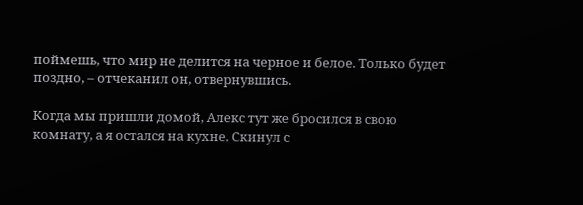поймешь, что мир не делится на черное и белое. Только будет поздно, – отчеканил он, отвернувшись.

Когда мы пришли домой, Алекс тут же бросился в свою комнату, а я остался на кухне. Скинул с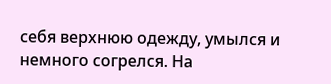себя верхнюю одежду, умылся и немного согрелся. На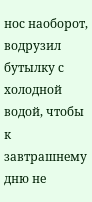нос наоборот, водрузил бутылку с холодной водой, чтобы к завтрашнему дню не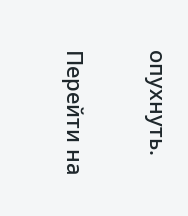опухнуть.

Перейти на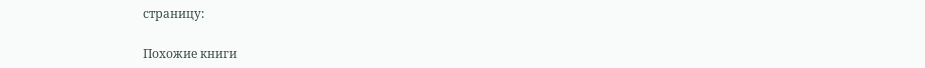страницу:

Похожие книги